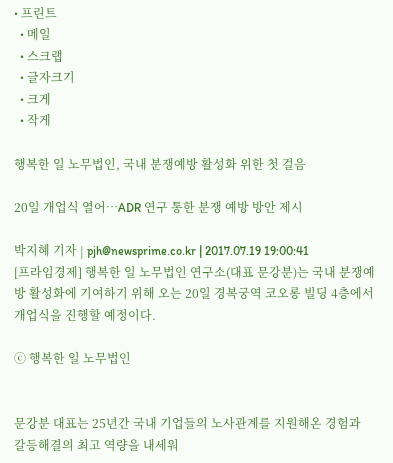• 프린트
  • 메일
  • 스크랩
  • 글자크기
  • 크게
  • 작게

행복한 일 노무법인, 국내 분쟁예방 활성화 위한 첫 걸음

20일 개업식 열어…ADR 연구 통한 분쟁 예방 방안 제시

박지혜 기자 | pjh@newsprime.co.kr | 2017.07.19 19:00:41
[프라임경제] 행복한 일 노무법인 연구소(대표 문강분)는 국내 분쟁예방 활성화에 기여하기 위해 오는 20일 경복궁역 코오롱 빌딩 4층에서 개업식을 진행할 예정이다.

ⓒ 행복한 일 노무법인


문강분 대표는 25년간 국내 기업들의 노사관계를 지원해온 경험과 갈등해결의 최고 역량을 내세워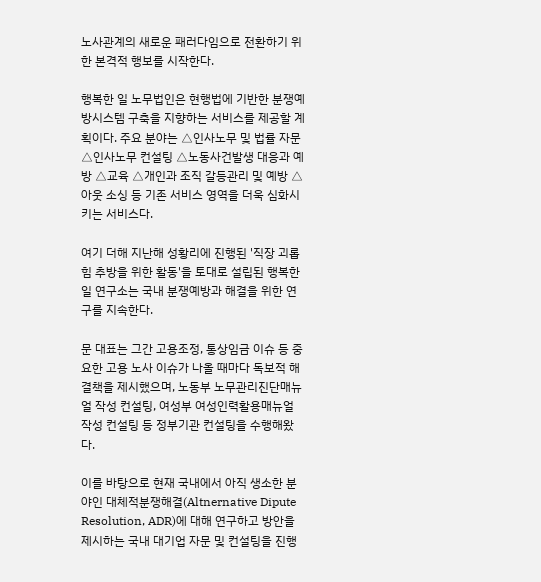노사관계의 새로운 패러다임으로 전환하기 위한 본격적 행보를 시작한다.

행복한 일 노무법인은 현행법에 기반한 분쟁예방시스템 구축을 지향하는 서비스를 제공할 계획이다. 주요 분야는 △인사노무 및 법률 자문 △인사노무 컨설팅 △노동사건발생 대응과 예방 △교육 △개인과 조직 갈등관리 및 예방 △아웃 소싱 등 기존 서비스 영역을 더욱 심화시키는 서비스다.

여기 더해 지난해 성황리에 진행된 '직장 괴롭힘 추방을 위한 활동'을 토대로 설립된 행복한 일 연구소는 국내 분쟁예방과 해결을 위한 연구를 지속한다.

문 대표는 그간 고용조정, 통상임금 이슈 등 중요한 고용 노사 이슈가 나올 때마다 독보적 해결책을 제시했으며, 노동부 노무관리진단매뉴얼 작성 컨설팅, 여성부 여성인력활용매뉴얼 작성 컨설팅 등 정부기관 컨설팅을 수행해왔다.

이를 바탕으로 현재 국내에서 아직 생소한 분야인 대체적분쟁해결(Altnernative Dipute Resolution, ADR)에 대해 연구하고 방안을 제시하는 국내 대기업 자문 및 컨설팅을 진행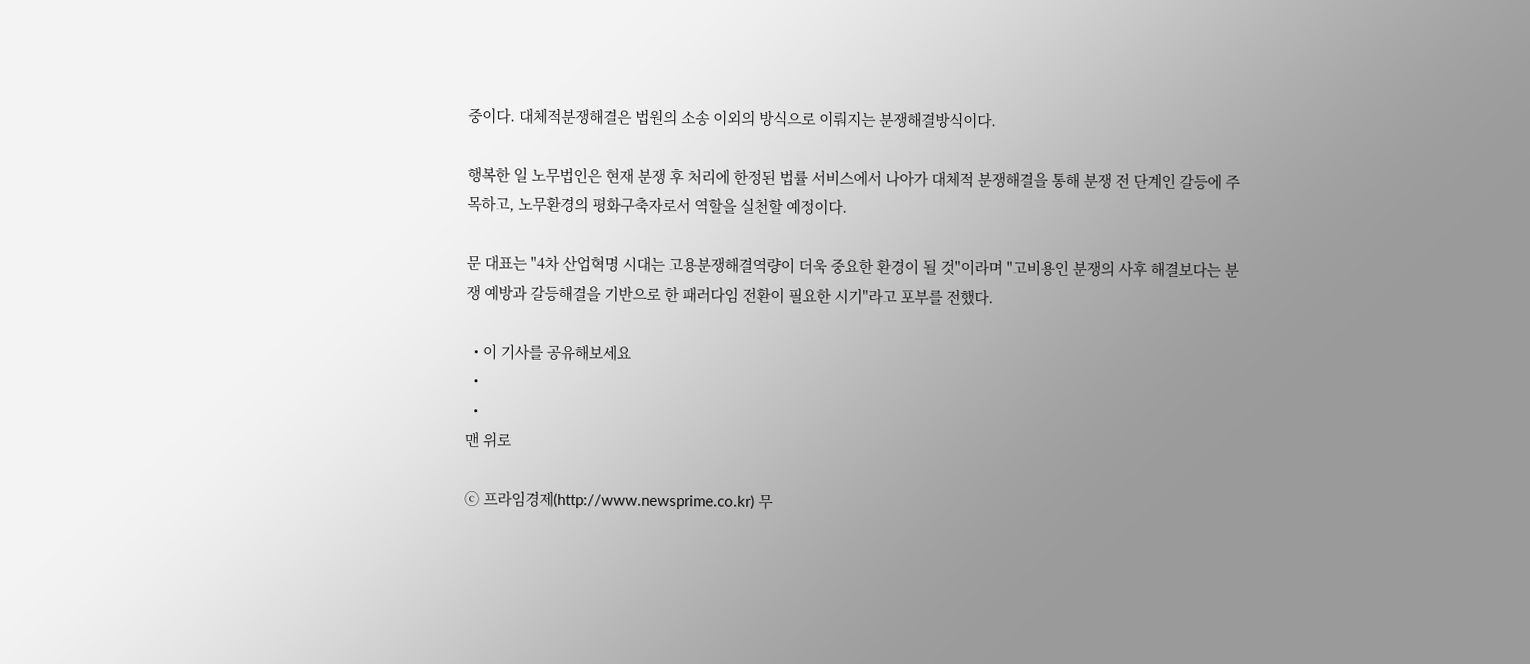중이다. 대체적분쟁해결은 법원의 소송 이외의 방식으로 이뤄지는 분쟁해결방식이다.

행복한 일 노무법인은 현재 분쟁 후 처리에 한정된 법률 서비스에서 나아가 대체적 분쟁해결을 통해 분쟁 전 단계인 갈등에 주목하고, 노무환경의 평화구축자로서 역할을 실천할 예정이다.

문 대표는 "4차 산업혁명 시대는 고용분쟁해결역량이 더욱 중요한 환경이 될 것"이라며 "고비용인 분쟁의 사후 해결보다는 분쟁 예방과 갈등해결을 기반으로 한 패러다임 전환이 필요한 시기"라고 포부를 전했다.

  • 이 기사를 공유해보세요
  •
  •
맨 위로

ⓒ 프라임경제(http://www.newsprime.co.kr) 무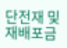단전재 및 재배포금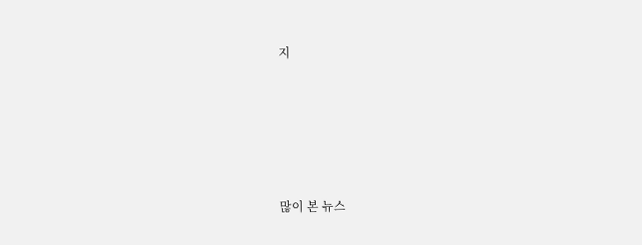지






많이 본 뉴스